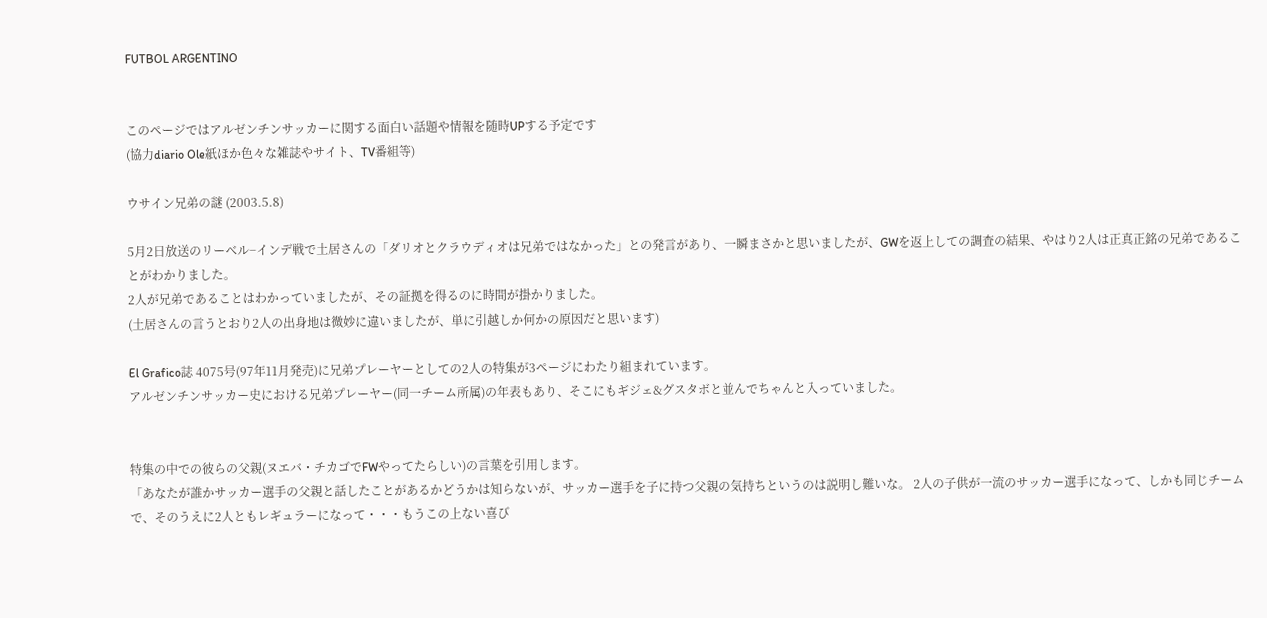FUTBOL ARGENTINO


このページではアルゼンチンサッカーに関する面白い話題や情報を随時UPする予定です
(協力diario Ole紙ほか色々な雑誌やサイト、TV番組等)

ウサイン兄弟の謎 (2003.5.8)

5月2日放送のリーベル−インデ戦で土居さんの「ダリオとクラウディオは兄弟ではなかった」との発言があり、一瞬まさかと思いましたが、GWを返上しての調査の結果、やはり2人は正真正銘の兄弟であることがわかりました。
2人が兄弟であることはわかっていましたが、その証拠を得るのに時間が掛かりました。
(土居さんの言うとおり2人の出身地は微妙に違いましたが、単に引越しか何かの原因だと思います)

El Grafico誌 4075号(97年11月発売)に兄弟プレーヤーとしての2人の特集が3ページにわたり組まれています。
アルゼンチンサッカー史における兄弟プレーヤー(同一チーム所属)の年表もあり、そこにもギジェ&グスタボと並んでちゃんと入っていました。


特集の中での彼らの父親(ヌエバ・チカゴでFWやってたらしい)の言葉を引用します。
「あなたが誰かサッカー選手の父親と話したことがあるかどうかは知らないが、サッカー選手を子に持つ父親の気持ちというのは説明し難いな。 2人の子供が一流のサッカー選手になって、しかも同じチームで、そのうえに2人ともレギュラーになって・・・もうこの上ない喜び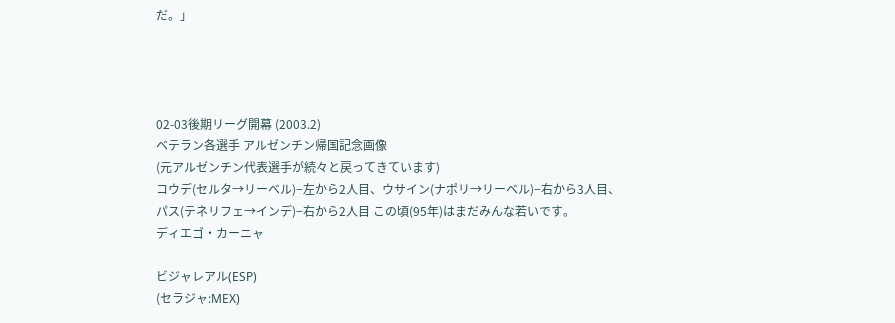だ。」




02-03後期リーグ開幕 (2003.2)
ベテラン各選手 アルゼンチン帰国記念画像
(元アルゼンチン代表選手が続々と戻ってきています)
コウデ(セルタ→リーベル)−左から2人目、ウサイン(ナポリ→リーベル)−右から3人目、
パス(テネリフェ→インデ)−右から2人目 この頃(95年)はまだみんな若いです。
ディエゴ・カーニャ

ビジャレアル(ESP)
(セラジャ:MEX)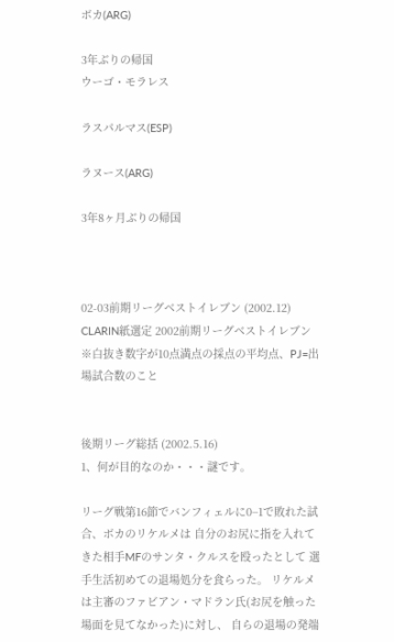ボカ(ARG)

3年ぶりの帰国
ウーゴ・モラレス

ラスパルマス(ESP)

ラヌース(ARG)

3年8ヶ月ぶりの帰国



02-03前期リーグベストイレブン (2002.12)
CLARIN紙選定 2002前期リーグベストイレブン
※白抜き数字が10点満点の採点の平均点、PJ=出場試合数のこと


後期リーグ総括 (2002.5.16)
1、何が目的なのか・・・謎です。

リーグ戦第16節でバンフィェルに0−1で敗れた試合、ボカのリケルメは 自分のお尻に指を入れてきた相手MFのサンタ・クルスを殴ったとして 選手生活初めての退場処分を食らった。 リケルメは主審のファビアン・マドラン氏(お尻を触った場面を見てなかった)に対し、 自らの退場の発端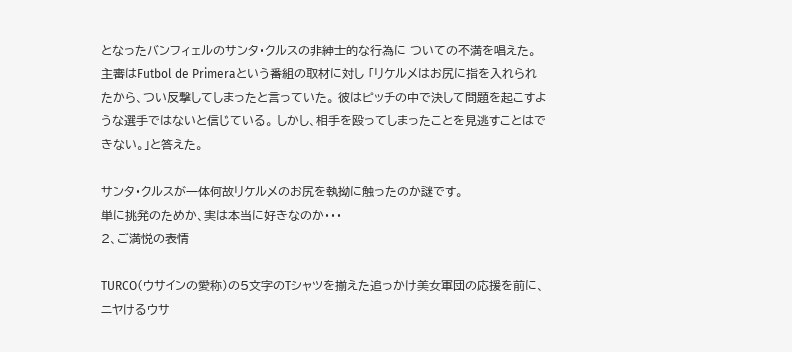となったバンフィェルのサンタ・クルスの非紳士的な行為に ついての不満を唱えた。 主審はFutbol de Primeraという番組の取材に対し 「リケルメはお尻に指を入れられたから、つい反撃してしまったと言っていた。 彼はピッチの中で決して問題を起こすような選手ではないと信じている。 しかし、相手を殴ってしまったことを見逃すことはできない。」と答えた。

サンタ・クルスが一体何故リケルメのお尻を執拗に触ったのか謎です。
単に挑発のためか、実は本当に好きなのか・・・
2、ご満悦の表情

TURCO(ウサインの愛称)の5文字のTシャツを揃えた追っかけ美女軍団の応援を前に、
ニヤけるウサ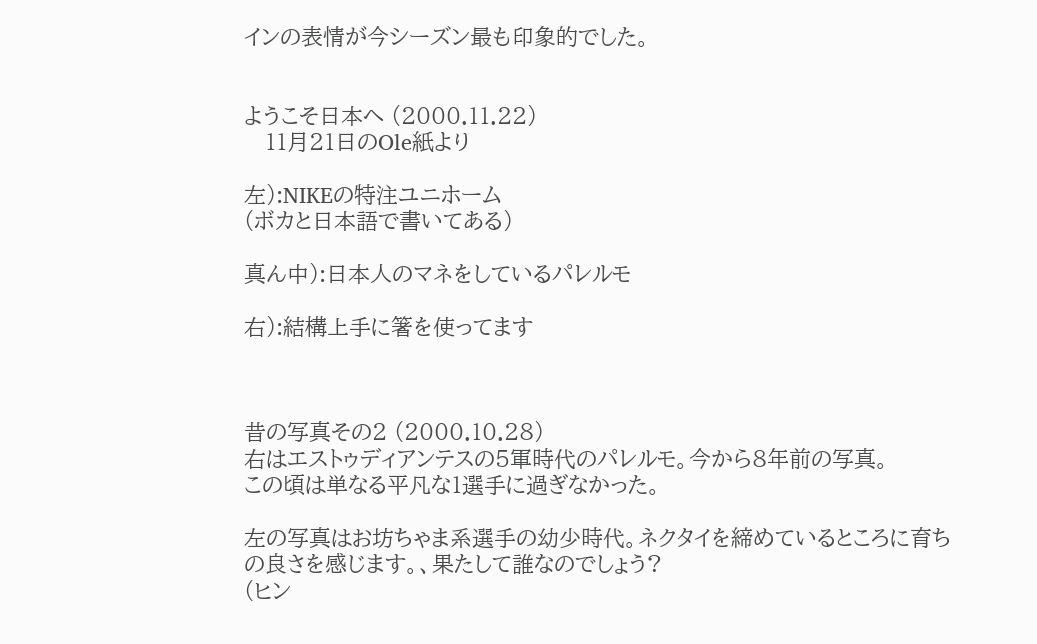インの表情が今シーズン最も印象的でした。


ようこそ日本へ (2000.11.22)
   11月21日のOle紙より

左):NIKEの特注ユニホーム
(ボカと日本語で書いてある)

真ん中):日本人のマネをしているパレルモ

右):結構上手に箸を使ってます



昔の写真その2 (2000.10.28)
右はエストゥディアンテスの5軍時代のパレルモ。今から8年前の写真。
この頃は単なる平凡な1選手に過ぎなかった。

左の写真はお坊ちゃま系選手の幼少時代。ネクタイを締めているところに育ちの良さを感じます。、果たして誰なのでしょう?
(ヒン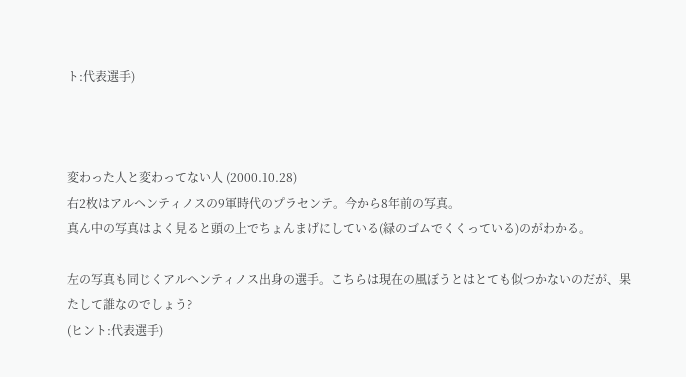ト:代表選手)



変わった人と変わってない人 (2000.10.28)
右2枚はアルヘンティノスの9軍時代のプラセンテ。今から8年前の写真。
真ん中の写真はよく見ると頭の上でちょんまげにしている(緑のゴムでくくっている)のがわかる。

左の写真も同じくアルヘンティノス出身の選手。こちらは現在の風ぼうとはとても似つかないのだが、果たして誰なのでしょう?
(ヒント:代表選手)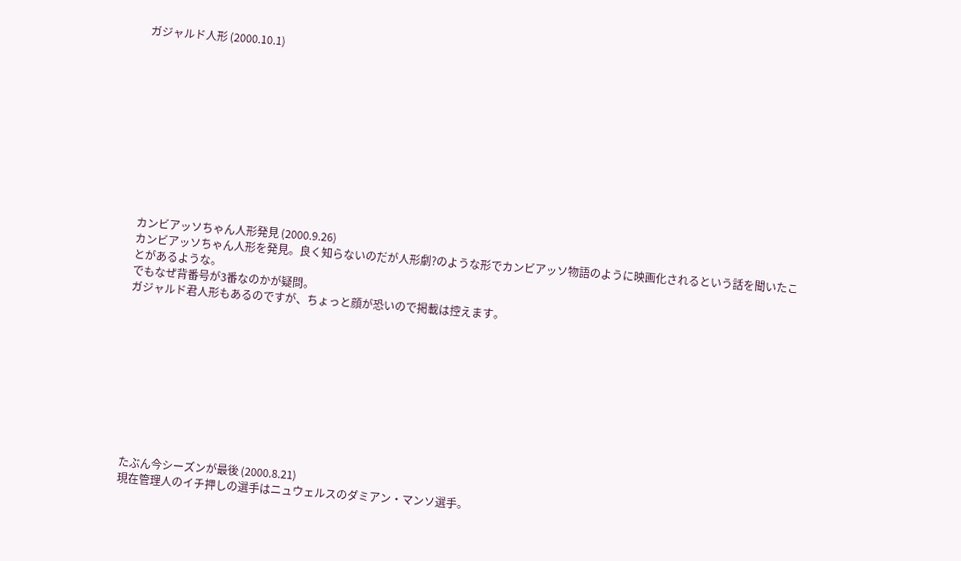ガジャルド人形 (2000.10.1)











カンビアッソちゃん人形発見 (2000.9.26)
カンビアッソちゃん人形を発見。良く知らないのだが人形劇?のような形でカンビアッソ物語のように映画化されるという話を聞いたことがあるような。
でもなぜ背番号が3番なのかが疑問。
ガジャルド君人形もあるのですが、ちょっと顔が恐いので掲載は控えます。










たぶん今シーズンが最後 (2000.8.21)
現在管理人のイチ押しの選手はニュウェルスのダミアン・マンソ選手。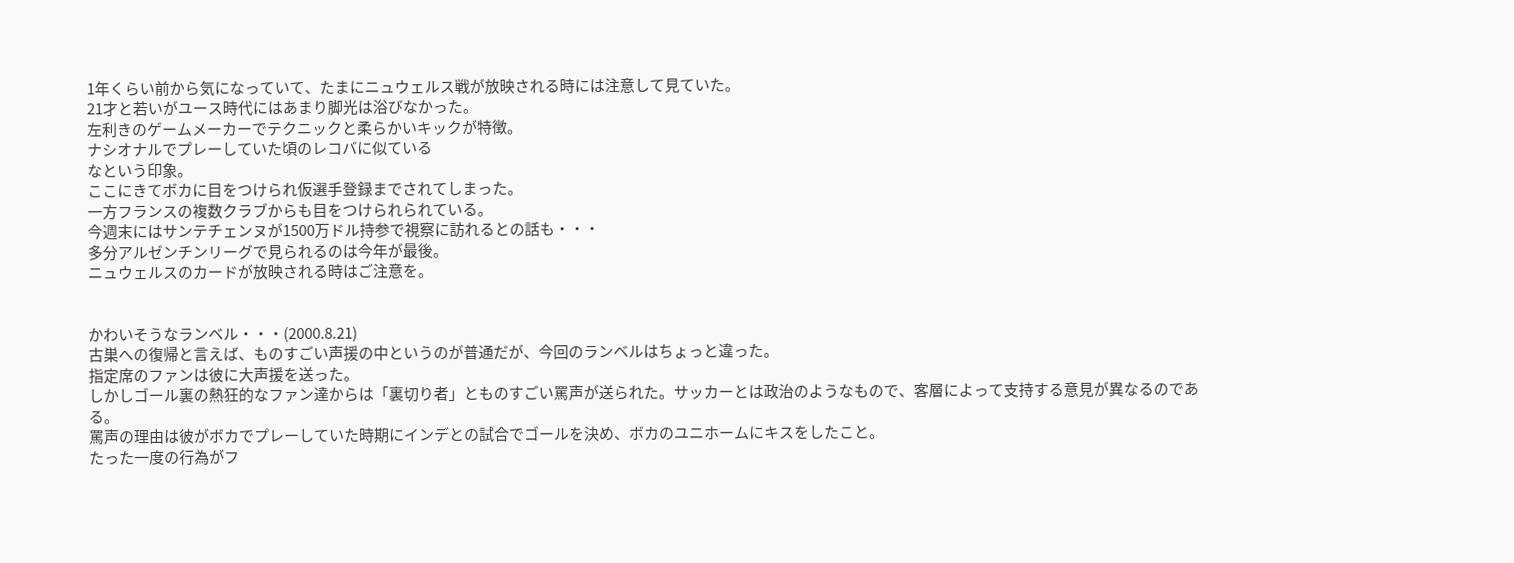1年くらい前から気になっていて、たまにニュウェルス戦が放映される時には注意して見ていた。
21才と若いがユース時代にはあまり脚光は浴びなかった。
左利きのゲームメーカーでテクニックと柔らかいキックが特徴。
ナシオナルでプレーしていた頃のレコバに似ている
なという印象。
ここにきてボカに目をつけられ仮選手登録までされてしまった。
一方フランスの複数クラブからも目をつけられられている。
今週末にはサンテチェンヌが1500万ドル持参で視察に訪れるとの話も・・・
多分アルゼンチンリーグで見られるのは今年が最後。
ニュウェルスのカードが放映される時はご注意を。


かわいそうなランベル・・・(2000.8.21)
古巣への復帰と言えば、ものすごい声援の中というのが普通だが、今回のランベルはちょっと違った。
指定席のファンは彼に大声援を送った。
しかしゴール裏の熱狂的なファン達からは「裏切り者」とものすごい罵声が送られた。サッカーとは政治のようなもので、客層によって支持する意見が異なるのである。
罵声の理由は彼がボカでプレーしていた時期にインデとの試合でゴールを決め、ボカのユニホームにキスをしたこと。
たった一度の行為がフ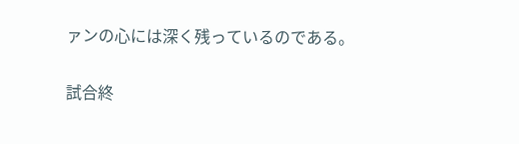ァンの心には深く残っているのである。

試合終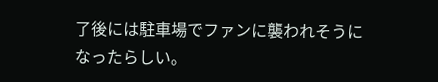了後には駐車場でファンに襲われそうになったらしい。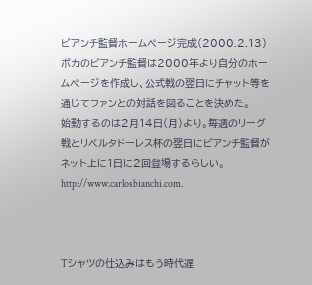ビアンチ監督ホームページ完成(2000.2.13)
ボカのビアンチ監督は2000年より自分のホームページを作成し、公式戦の翌日にチャット等を通じてファンとの対話を図ることを決めた。
始動するのは2月14日(月)より。毎週のリーグ戦とリベルタドーレス杯の翌日にビアンチ監督がネット上に1日に2回登場するらしい。
http://www.carlosbianchi.com.



Tシャツの仕込みはもう時代遅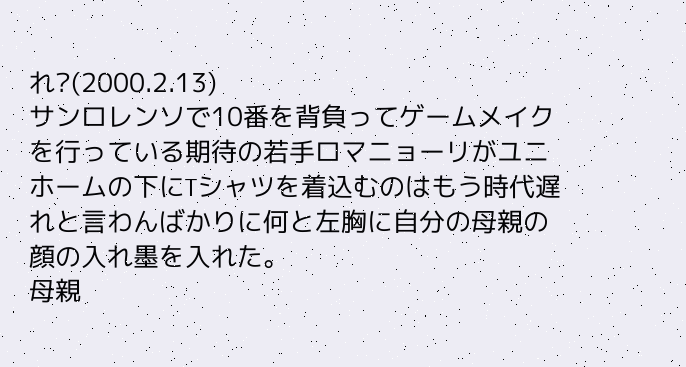れ?(2000.2.13)
サンロレンソで10番を背負ってゲームメイクを行っている期待の若手ロマニョーリがユニホームの下にTシャツを着込むのはもう時代遅れと言わんばかりに何と左胸に自分の母親の顔の入れ墨を入れた。
母親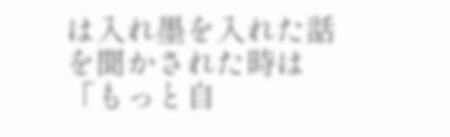は入れ墨を入れた話を聞かされた時は「もっと自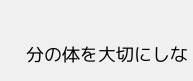分の体を大切にしな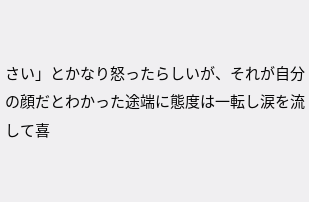さい」とかなり怒ったらしいが、それが自分の顔だとわかった途端に態度は一転し涙を流して喜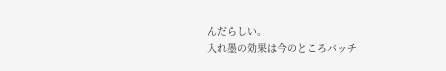んだらしい。
入れ墨の効果は今のところバッチ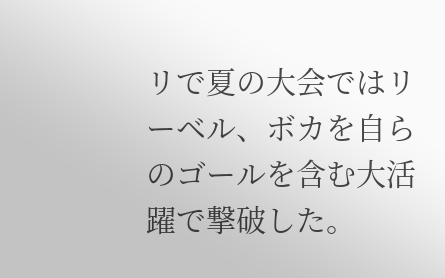リで夏の大会ではリーベル、ボカを自らのゴールを含む大活躍で撃破した。